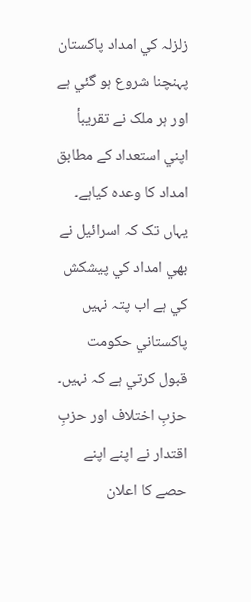زلزلہ کي امداد پاکستان پہنچنا شروع ہو گئي ہے اور ہر ملک نے تقريبأ اپني استعداد کے مطابق امداد کا وعدہ کياہے۔ يہاں تک کہ اسرائيل نے بھي امداد کي پيشکش کي ہے اب پتہ نہيں پاکستاني حکومت قبول کرتي ہے کہ نہيں۔ حزبِ اختلاف اور حزبِ اقتدار نے اپنے اپنے حصے کا اعلان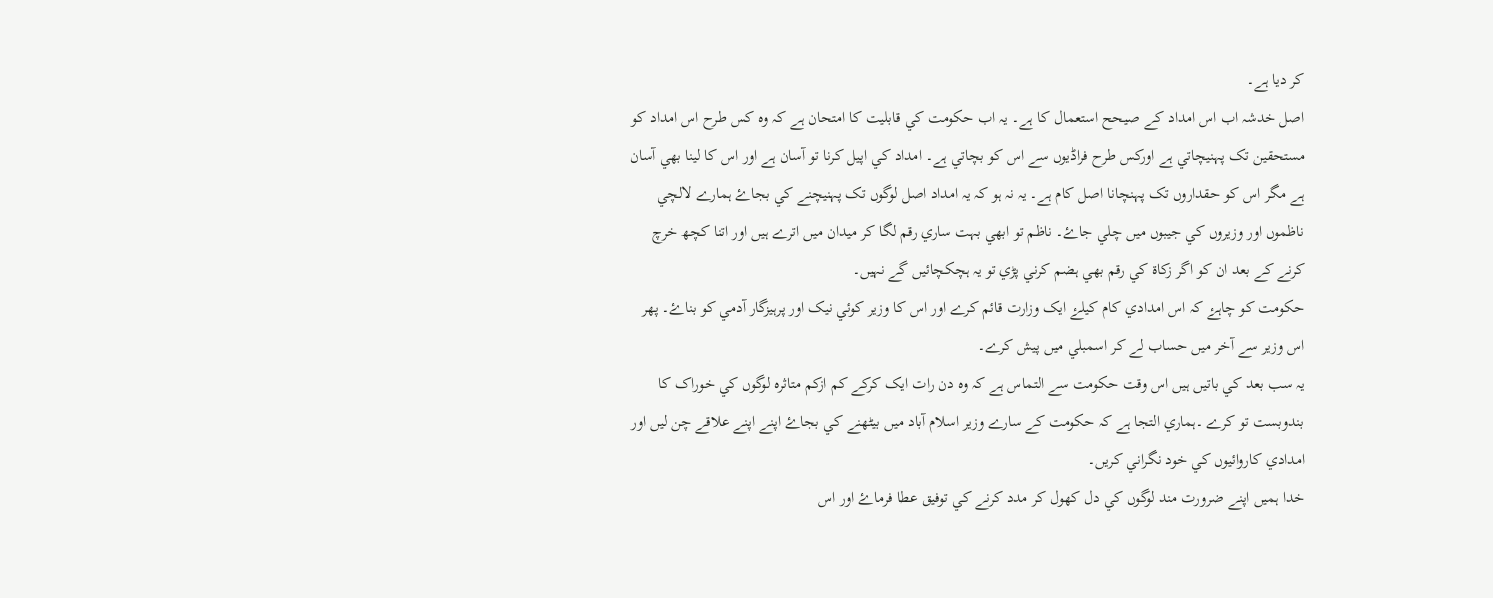کر ديا ہے۔
اصل خدشہ اب اس امداد کے صيحح استعمال کا ہے۔ يہ اب حکومت کي قابليت کا امتحان ہے کہ وہ کس طرح اس امداد کو مستحقين تک پہنيچاتي ہے اورکس طرح فراڈيوں سے اس کو بچاتي ہے۔ امداد کي اپيل کرنا تو آسان ہے اور اس کا لينا بھي آسان ہے مگر اس کو حقداروں تک پہنچانا اصل کام ہے۔ يہ نہ ہو کہ يہ امداد اصل لوگوں تک پہنيچنے کي بجاۓ ہمارے لالچي ناظموں اور وزيروں کي جيبوں ميں چلي جاۓ۔ ناظم تو ابھي بہت ساري رقم لگا کر ميدان ميں اترے ہيں اور اتنا کچھ خرچ کرنے کے بعد ان کو اگر زکاة کي رقم بھي ہضم کرني پڑي تو يہ ہچکچائيں گے نہيں۔
حکومت کو چاہۓ کہ اس امدادي کام کيلۓ ايک وزارت قائم کرے اور اس کا وزير کوئي نيک اور پرہيزگار آدمي کو بناۓ۔ پھر اس وزير سے آخر ميں حساب لے کر اسمبلي ميں پيش کرے۔
يہ سب بعد کي باتيں ہيں اس وقت حکومت سے التماس ہے کہ وہ دن رات ايک کرکے کم ازکم متاثرہ لوگوں کي خوراک کا بندوبست تو کرے ۔ہماري التجا ہے کہ حکومت کے سارے وزير اسلام آباد ميں بيٹھنے کي بجاۓ اپنے اپنے علاقے چن ليں اور امدادي کاروائيوں کي خود نگراني کريں۔
خدا ہميں اپنے ضرورت مند لوگوں کي دل کھول کر مدد کرنے کي توفيق عطا فرماۓ اور اس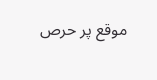موقع پر حرص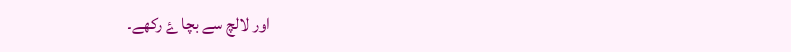اور لالچ سے بچا ۓ رکھے۔